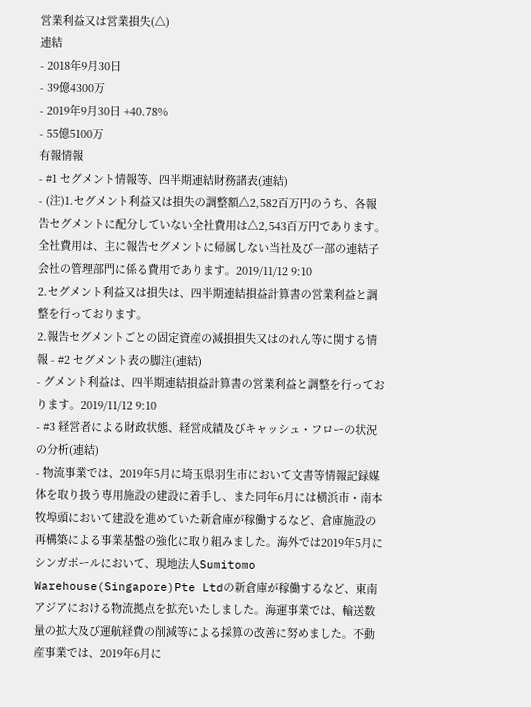営業利益又は営業損失(△)
連結
- 2018年9月30日
- 39億4300万
- 2019年9月30日 +40.78%
- 55億5100万
有報情報
- #1 セグメント情報等、四半期連結財務諸表(連結)
- (注)1.セグメント利益又は損失の調整額△2,582百万円のうち、各報告セグメントに配分していない全社費用は△2,543百万円であります。全社費用は、主に報告セグメントに帰属しない当社及び一部の連結子会社の管理部門に係る費用であります。2019/11/12 9:10
2.セグメント利益又は損失は、四半期連結損益計算書の営業利益と調整を行っております。
2.報告セグメントごとの固定資産の減損損失又はのれん等に関する情報 - #2 セグメント表の脚注(連結)
- グメント利益は、四半期連結損益計算書の営業利益と調整を行っております。2019/11/12 9:10
- #3 経営者による財政状態、経営成績及びキャッシュ・フローの状況の分析(連結)
- 物流事業では、2019年5月に埼玉県羽生市において文書等情報記録媒体を取り扱う専用施設の建設に着手し、また同年6月には横浜市・南本牧埠頭において建設を進めていた新倉庫が稼働するなど、倉庫施設の再構築による事業基盤の強化に取り組みました。海外では2019年5月にシンガポールにおいて、現地法人Sumitomo Warehouse(Singapore)Pte Ltdの新倉庫が稼働するなど、東南アジアにおける物流拠点を拡充いたしました。海運事業では、輸送数量の拡大及び運航経費の削減等による採算の改善に努めました。不動産事業では、2019年6月に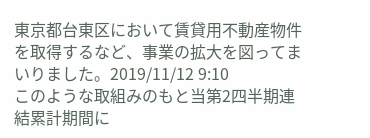東京都台東区において賃貸用不動産物件を取得するなど、事業の拡大を図ってまいりました。2019/11/12 9:10
このような取組みのもと当第2四半期連結累計期間に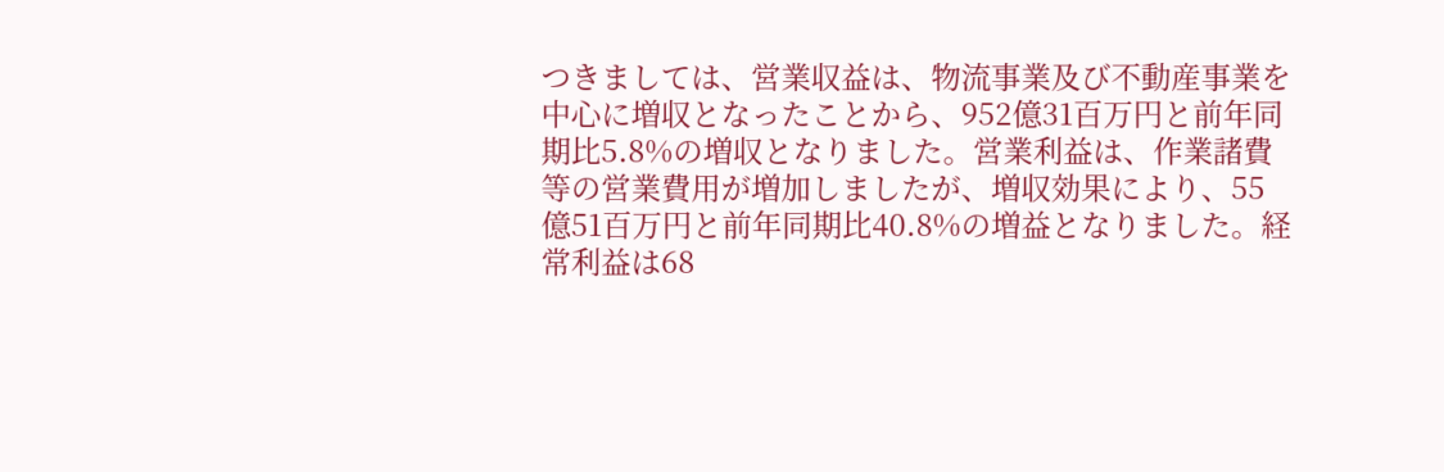つきましては、営業収益は、物流事業及び不動産事業を中心に増収となったことから、952億31百万円と前年同期比5.8%の増収となりました。営業利益は、作業諸費等の営業費用が増加しましたが、増収効果により、55億51百万円と前年同期比40.8%の増益となりました。経常利益は68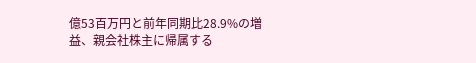億53百万円と前年同期比28.9%の増益、親会社株主に帰属する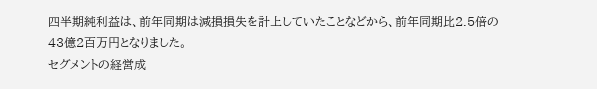四半期純利益は、前年同期は減損損失を計上していたことなどから、前年同期比2.5倍の43億2百万円となりました。
セグメントの経営成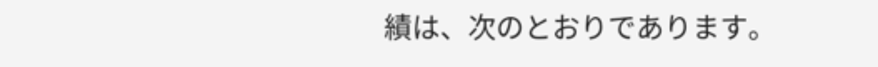績は、次のとおりであります。